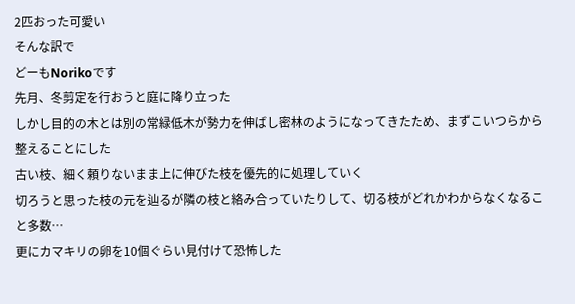2匹おった可愛い
そんな訳で
どーもNorikoです
先月、冬剪定を行おうと庭に降り立った
しかし目的の木とは別の常緑低木が勢力を伸ばし密林のようになってきたため、まずこいつらから整えることにした
古い枝、細く頼りないまま上に伸びた枝を優先的に処理していく
切ろうと思った枝の元を辿るが隣の枝と絡み合っていたりして、切る枝がどれかわからなくなること多数…
更にカマキリの卵を10個ぐらい見付けて恐怖した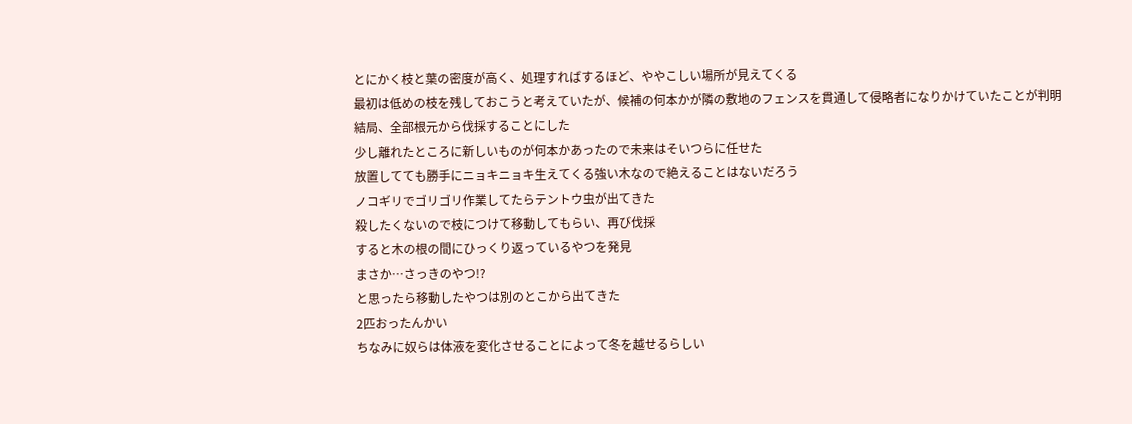とにかく枝と葉の密度が高く、処理すればするほど、ややこしい場所が見えてくる
最初は低めの枝を残しておこうと考えていたが、候補の何本かが隣の敷地のフェンスを貫通して侵略者になりかけていたことが判明
結局、全部根元から伐採することにした
少し離れたところに新しいものが何本かあったので未来はそいつらに任せた
放置してても勝手にニョキニョキ生えてくる強い木なので絶えることはないだろう
ノコギリでゴリゴリ作業してたらテントウ虫が出てきた
殺したくないので枝につけて移動してもらい、再び伐採
すると木の根の間にひっくり返っているやつを発見
まさか…さっきのやつ!?
と思ったら移動したやつは別のとこから出てきた
2匹おったんかい
ちなみに奴らは体液を変化させることによって冬を越せるらしい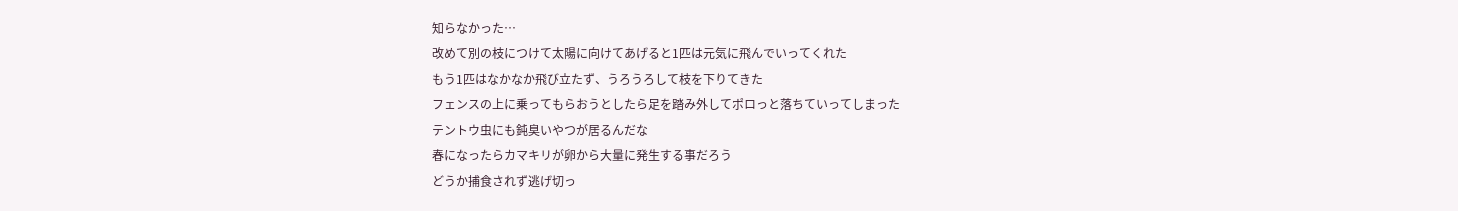知らなかった…
改めて別の枝につけて太陽に向けてあげると1匹は元気に飛んでいってくれた
もう1匹はなかなか飛び立たず、うろうろして枝を下りてきた
フェンスの上に乗ってもらおうとしたら足を踏み外してポロっと落ちていってしまった
テントウ虫にも鈍臭いやつが居るんだな
春になったらカマキリが卵から大量に発生する事だろう
どうか捕食されず逃げ切っ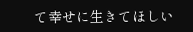て幸せに生きてほしい